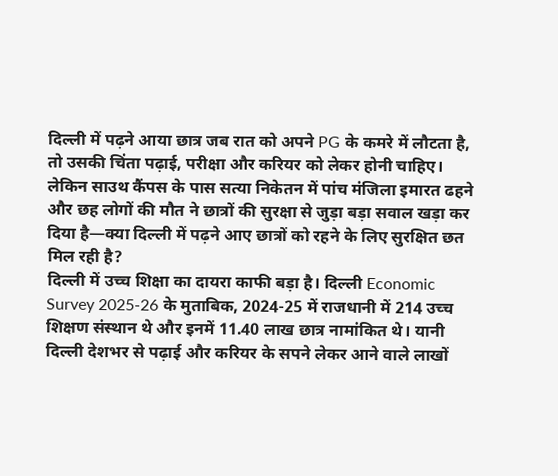दिल्ली में पढ़ने आया छात्र जब रात को अपने PG के कमरे में लौटता है, तो उसकी चिंता पढ़ाई, परीक्षा और करियर को लेकर होनी चाहिए। लेकिन साउथ कैंपस के पास सत्या निकेतन में पांच मंजिला इमारत ढहने और छह लोगों की मौत ने छात्रों की सुरक्षा से जुड़ा बड़ा सवाल खड़ा कर दिया है—क्या दिल्ली में पढ़ने आए छात्रों को रहने के लिए सुरक्षित छत मिल रही है?
दिल्ली में उच्च शिक्षा का दायरा काफी बड़ा है। दिल्ली Economic Survey 2025-26 के मुताबिक, 2024-25 में राजधानी में 214 उच्च शिक्षण संस्थान थे और इनमें 11.40 लाख छात्र नामांकित थे। यानी दिल्ली देशभर से पढ़ाई और करियर के सपने लेकर आने वाले लाखों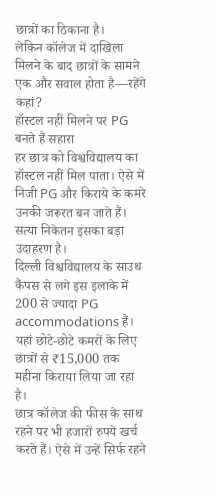छात्रों का ठिकाना है।
लेकिन कॉलेज में दाखिला मिलने के बाद छात्रों के सामने एक और सवाल होता है—रहेंगे कहां?
हॉस्टल नहीं मिलने पर PG बनते हैं सहारा
हर छात्र को विश्वविद्यालय का हॉस्टल नहीं मिल पाता। ऐसे में निजी PG और किराये के कमरे उनकी जरूरत बन जाते हैं। सत्या निकेतन इसका बड़ा उदाहरण है।
दिल्ली विश्वविद्यालय के साउथ कैंपस से लगे इस इलाके में 200 से ज्यादा PG accommodations हैं। यहां छोटे-छोटे कमरों के लिए छात्रों से ₹15,000 तक महीना किराया लिया जा रहा है।
छात्र कॉलेज की फीस के साथ रहने पर भी हजारों रुपये खर्च करते हैं। ऐसे में उन्हें सिर्फ रहने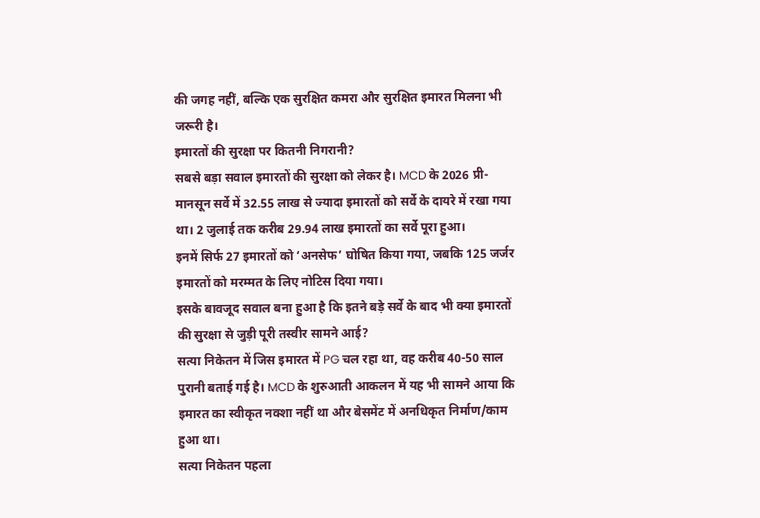की जगह नहीं, बल्कि एक सुरक्षित कमरा और सुरक्षित इमारत मिलना भी जरूरी है।
इमारतों की सुरक्षा पर कितनी निगरानी?
सबसे बड़ा सवाल इमारतों की सुरक्षा को लेकर है। MCD के 2026 प्री-मानसून सर्वे में 32.55 लाख से ज्यादा इमारतों को सर्वे के दायरे में रखा गया था। 2 जुलाई तक करीब 29.94 लाख इमारतों का सर्वे पूरा हुआ।
इनमें सिर्फ 27 इमारतों को ‘अनसेफ’ घोषित किया गया, जबकि 125 जर्जर इमारतों को मरम्मत के लिए नोटिस दिया गया।
इसके बावजूद सवाल बना हुआ है कि इतने बड़े सर्वे के बाद भी क्या इमारतों की सुरक्षा से जुड़ी पूरी तस्वीर सामने आई?
सत्या निकेतन में जिस इमारत में PG चल रहा था, वह करीब 40-50 साल पुरानी बताई गई है। MCD के शुरुआती आकलन में यह भी सामने आया कि इमारत का स्वीकृत नक्शा नहीं था और बेसमेंट में अनधिकृत निर्माण/काम हुआ था।
सत्या निकेतन पहला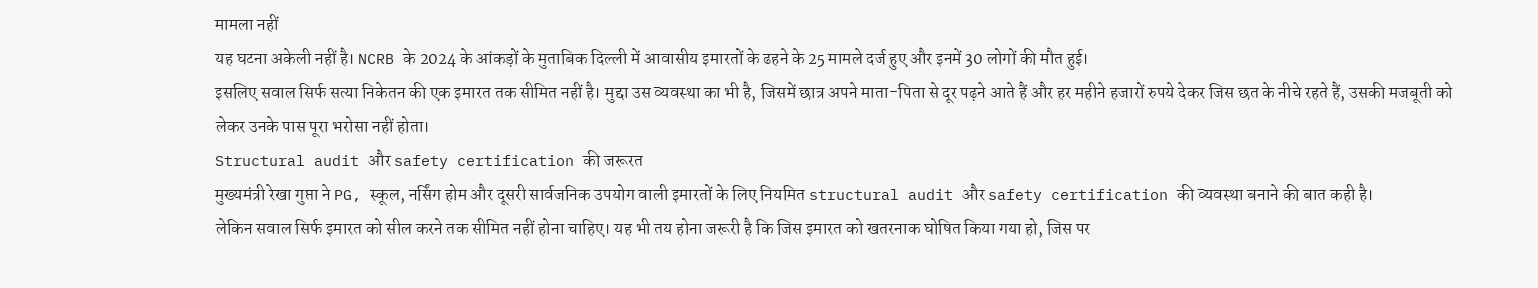मामला नहीं
यह घटना अकेली नहीं है। NCRB के 2024 के आंकड़ों के मुताबिक दिल्ली में आवासीय इमारतों के ढहने के 25 मामले दर्ज हुए और इनमें 30 लोगों की मौत हुई।
इसलिए सवाल सिर्फ सत्या निकेतन की एक इमारत तक सीमित नहीं है। मुद्दा उस व्यवस्था का भी है, जिसमें छात्र अपने माता-पिता से दूर पढ़ने आते हैं और हर महीने हजारों रुपये देकर जिस छत के नीचे रहते हैं, उसकी मजबूती को लेकर उनके पास पूरा भरोसा नहीं होता।
Structural audit और safety certification की जरूरत
मुख्यमंत्री रेखा गुप्ता ने PG, स्कूल, नर्सिंग होम और दूसरी सार्वजनिक उपयोग वाली इमारतों के लिए नियमित structural audit और safety certification की व्यवस्था बनाने की बात कही है।
लेकिन सवाल सिर्फ इमारत को सील करने तक सीमित नहीं होना चाहिए। यह भी तय होना जरूरी है कि जिस इमारत को खतरनाक घोषित किया गया हो, जिस पर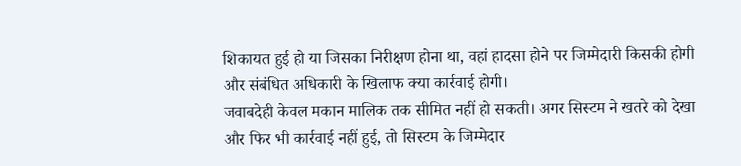शिकायत हुई हो या जिसका निरीक्षण होना था, वहां हादसा होने पर जिम्मेदारी किसकी होगी और संबंधित अधिकारी के खिलाफ क्या कार्रवाई होगी।
जवाबदेही केवल मकान मालिक तक सीमित नहीं हो सकती। अगर सिस्टम ने खतरे को देखा और फिर भी कार्रवाई नहीं हुई, तो सिस्टम के जिम्मेदार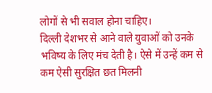लोगों से भी सवाल होना चाहिए।
दिल्ली देशभर से आने वाले युवाओं को उनके भविष्य के लिए मंच देती है। ऐसे में उन्हें कम से कम ऐसी सुरक्षित छत मिलनी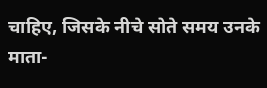चाहिए, जिसके नीचे सोते समय उनके माता-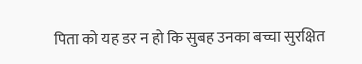पिता को यह डर न हो कि सुबह उनका बच्चा सुरक्षित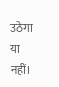उठेगा या नहीं।